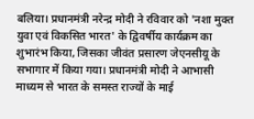बलिया। प्रधानमंत्री नरेन्द्र मोदी ने रविवार को 'नशा मुक्त युवा एवं विकसित भारत' के द्विवर्षीय कार्यक्रम का शुभारंभ किया, जिसका जीवंत प्रसारण जेएनसीयू के सभागार में किया गया। प्रधानमंत्री मोदी ने आभासी माध्यम से भारत के समस्त राज्यों के माई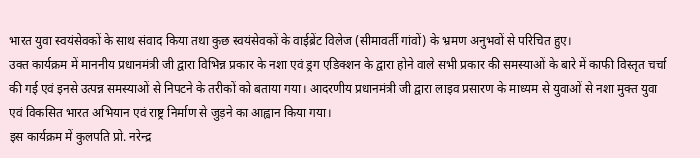भारत युवा स्वयंसेवकों के साथ संवाद किया तथा कुछ स्वयंसेवकों के वाईब्रेंट विलेज (सीमावर्ती गांवों) के भ्रमण अनुभवों से परिचित हुए।
उक्त कार्यक्रम में माननीय प्रधानमंत्री जी द्वारा विभिन्न प्रकार के नशा एवं ड्रग एडिक्शन के द्वारा होने वाले सभी प्रकार की समस्याओं के बारे में काफी विस्तृत चर्चा की गई एवं इनसे उत्पन्न समस्याओं से निपटने के तरीकों को बताया गया। आदरणीय प्रधानमंत्री जी द्वारा लाइव प्रसारण के माध्यम से युवाओं से नशा मुक्त युवा एवं विकसित भारत अभियान एवं राष्ट्र निर्माण से जुड़ने का आह्वान किया गया।
इस कार्यक्रम में कुलपति प्रो. नरेन्द्र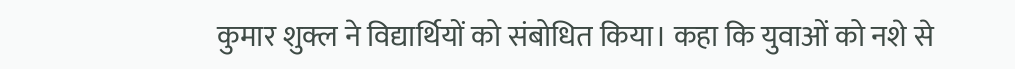कुमार शुक्ल ने विद्यार्थियों को संबोधित किया। कहा कि युवाओं को नशे से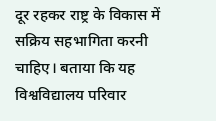दूर रहकर राष्ट्र के विकास में सक्रिय सहभागिता करनी चाहिए। बताया कि यह विश्वविद्यालय परिवार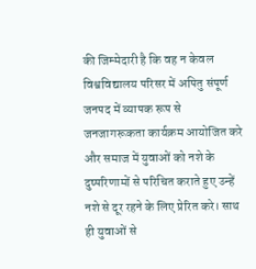की जिम्मेदारी है कि वह न केवल विश्वविद्यालय परिसर में अपितु संपूर्ण जनपद में व्यापक रूप से जनजागरूकता कार्यक्रम आयोजित करे और समाज में युवाओं को नशे के दुष्परिणामों से परिचित कराते हुए उन्हें नशे से दूर रहने के लिए प्रेरित करे। साथ ही युवाओं से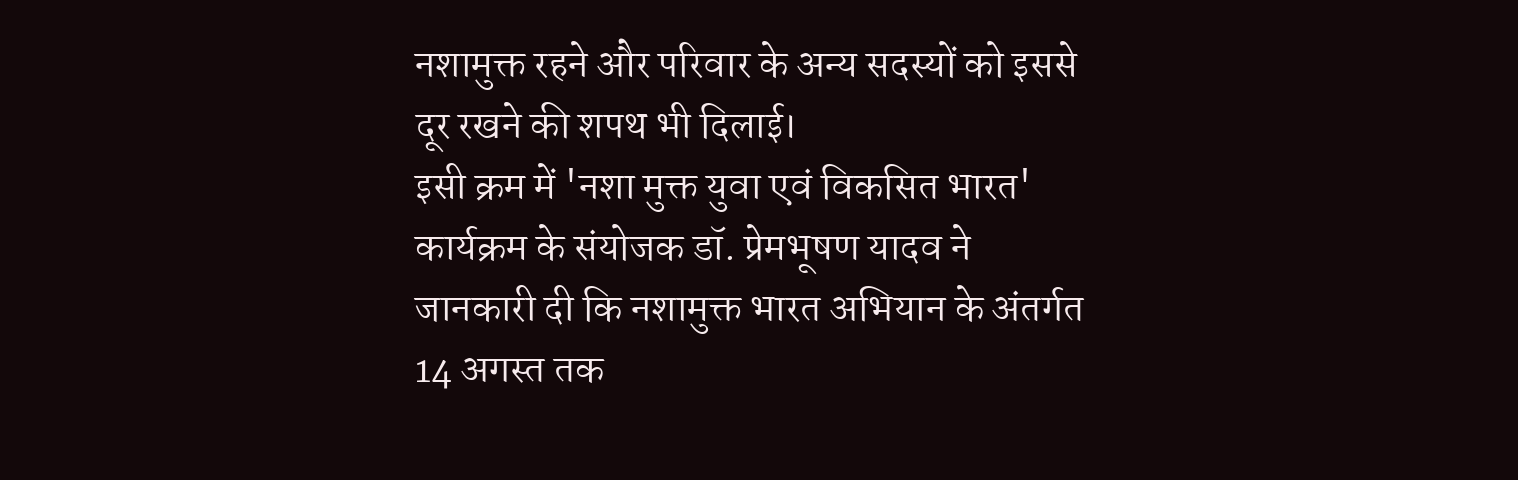नशामुक्त रहने और परिवार के अन्य सदस्यों को इससे दूर रखने की शपथ भी दिलाई।
इसी क्रम में 'नशा मुक्त युवा एवं विकसित भारत' कार्यक्रम के संयोजक डॉ. प्रेमभूषण यादव ने जानकारी दी कि नशामुक्त भारत अभियान के अंतर्गत 14 अगस्त तक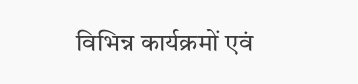विभिन्न कार्यक्रमों एवं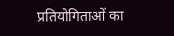प्रतियोगिताओं का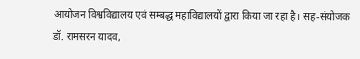आयोजन विश्वविद्यालय एवं सम्बद्ध महाविद्यालयों द्वारा किया जा रहा है। सह-संयोजक डॉ. रामसरन यादव,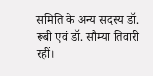समिति के अन्य सदस्य डॉ. रूबी एवं डॉ. सौम्या तिवारी रहीं।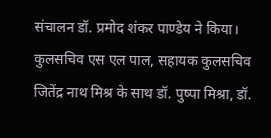संचालन डॉ. प्रमोद शंकर पाण्डेय ने किया। कुलसचिव एस एल पाल, सहायक कुलसचिव जितेंद्र नाथ मिश्र के साथ डॉ. पुष्पा मिश्रा, डॉ.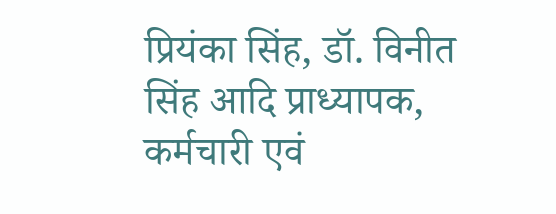प्रियंका सिंह, डॉ. विनीत सिंह आदि प्राध्यापक, कर्मचारी एवं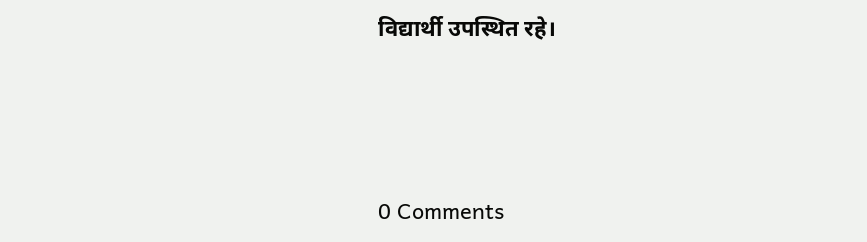विद्यार्थी उपस्थित रहे।






0 Comments